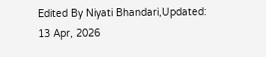Edited By Niyati Bhandari,Updated: 13 Apr, 2026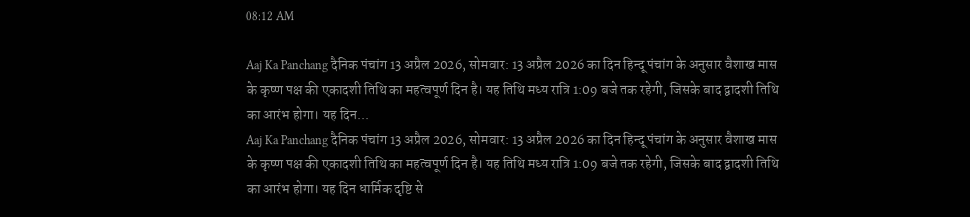08:12 AM

Aaj Ka Panchang दैनिक पंचांग 13 अप्रैल 2026, सोमवार: 13 अप्रैल 2026 का दिन हिन्दू पंचांग के अनुसार वैशाख मास के कृष्ण पक्ष की एकादशी तिथि का महत्वपूर्ण दिन है। यह तिथि मध्य रात्रि 1:09 बजे तक रहेगी, जिसके बाद द्वादशी तिथि का आरंभ होगा। यह दिन...
Aaj Ka Panchang दैनिक पंचांग 13 अप्रैल 2026, सोमवार: 13 अप्रैल 2026 का दिन हिन्दू पंचांग के अनुसार वैशाख मास के कृष्ण पक्ष की एकादशी तिथि का महत्वपूर्ण दिन है। यह तिथि मध्य रात्रि 1:09 बजे तक रहेगी, जिसके बाद द्वादशी तिथि का आरंभ होगा। यह दिन धार्मिक दृष्टि से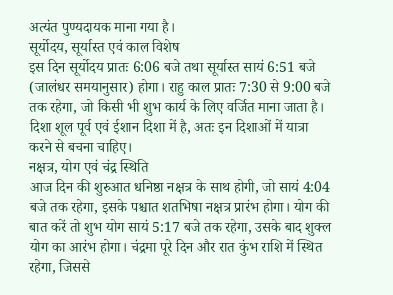अत्यंत पुण्यदायक माना गया है।
सूर्योदय, सूर्यास्त एवं काल विशेष
इस दिन सूर्योदय प्रातः 6:06 बजे तथा सूर्यास्त सायं 6:51 बजे (जालंधर समयानुसार) होगा। राहु काल प्रातः 7:30 से 9:00 बजे तक रहेगा, जो किसी भी शुभ कार्य के लिए वर्जित माना जाता है। दिशा शूल पूर्व एवं ईशान दिशा में है, अतः इन दिशाओं में यात्रा करने से बचना चाहिए।
नक्षत्र, योग एवं चंद्र स्थिति
आज दिन की शुरुआत धनिष्ठा नक्षत्र के साथ होगी, जो सायं 4:04 बजे तक रहेगा, इसके पश्चात शतभिषा नक्षत्र प्रारंभ होगा। योग की बात करें तो शुभ योग सायं 5:17 बजे तक रहेगा, उसके बाद शुक्ल योग का आरंभ होगा। चंद्रमा पूरे दिन और रात कुंभ राशि में स्थित रहेगा, जिससे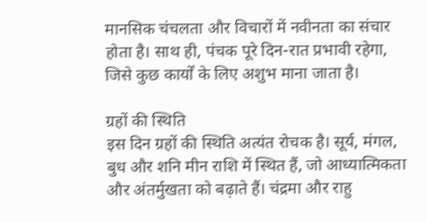मानसिक चंचलता और विचारों में नवीनता का संचार होता है। साथ ही, पंचक पूरे दिन-रात प्रभावी रहेगा, जिसे कुछ कार्यों के लिए अशुभ माना जाता है।

ग्रहों की स्थिति
इस दिन ग्रहों की स्थिति अत्यंत रोचक है। सूर्य, मंगल, बुध और शनि मीन राशि में स्थित हैं, जो आध्यात्मिकता और अंतर्मुखता को बढ़ाते हैं। चंद्रमा और राहु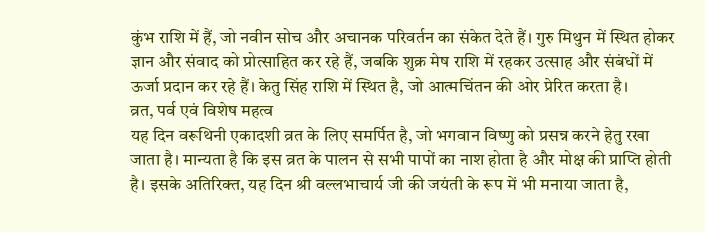कुंभ राशि में हैं, जो नवीन सोच और अचानक परिवर्तन का संकेत देते हैं। गुरु मिथुन में स्थित होकर ज्ञान और संवाद को प्रोत्साहित कर रहे हैं, जबकि शुक्र मेष राशि में रहकर उत्साह और संबंधों में ऊर्जा प्रदान कर रहे हैं। केतु सिंह राशि में स्थित है, जो आत्मचिंतन की ओर प्रेरित करता है।
व्रत, पर्व एवं विशेष महत्व
यह दिन वरूथिनी एकादशी व्रत के लिए समर्पित है, जो भगवान विष्णु को प्रसन्न करने हेतु रखा जाता है। मान्यता है कि इस व्रत के पालन से सभी पापों का नाश होता है और मोक्ष की प्राप्ति होती है। इसके अतिरिक्त, यह दिन श्री वल्लभाचार्य जी की जयंती के रूप में भी मनाया जाता है,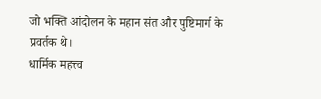जो भक्ति आंदोलन के महान संत और पुष्टिमार्ग के प्रवर्तक थे।
धार्मिक महत्त्व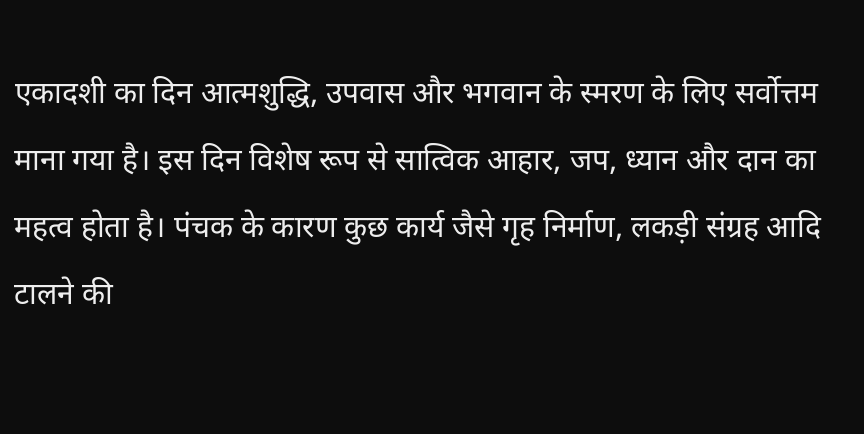एकादशी का दिन आत्मशुद्धि, उपवास और भगवान के स्मरण के लिए सर्वोत्तम माना गया है। इस दिन विशेष रूप से सात्विक आहार, जप, ध्यान और दान का महत्व होता है। पंचक के कारण कुछ कार्य जैसे गृह निर्माण, लकड़ी संग्रह आदि टालने की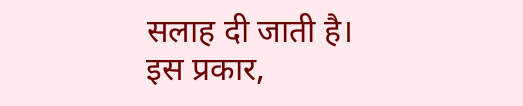सलाह दी जाती है।
इस प्रकार,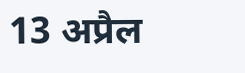13 अप्रैल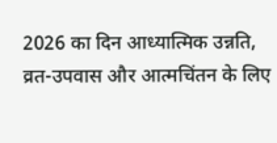2026 का दिन आध्यात्मिक उन्नति, व्रत-उपवास और आत्मचिंतन के लिए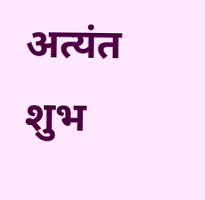अत्यंत शुभ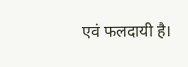एवं फलदायी है।